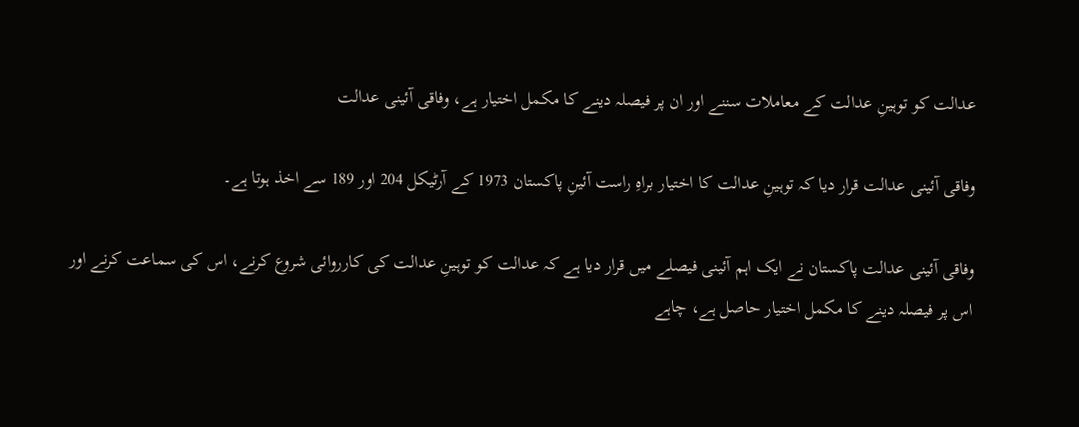عدالت کو توہینِ عدالت کے معاملات سننے اور ان پر فیصلہ دینے کا مکمل اختیار ہے، وفاقی آئینی عدالت

وفاقی آئینی عدالت قرار دیا کہ توہینِ عدالت کا اختیار براہِ راست آئینِ پاکستان 1973 کے آرٹیکل 204 اور 189 سے اخذ ہوتا ہے۔

وفاقی آئینی عدالت پاکستان نے ایک اہم آئینی فیصلے میں قرار دیا ہے کہ عدالت کو توہینِ عدالت کی کارروائی شروع کرنے، اس کی سماعت کرنے اور اس پر فیصلہ دینے کا مکمل اختیار حاصل ہے، چاہے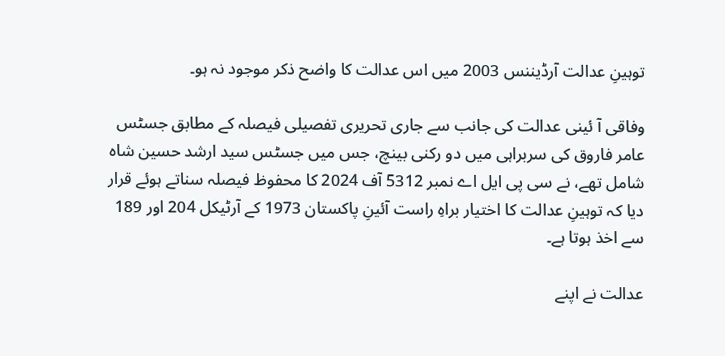توہینِ عدالت آرڈیننس 2003 میں اس عدالت کا واضح ذکر موجود نہ ہو۔

وفاقی آ ئینی عدالت کی جانب سے جاری تحریری تفصیلی فیصلہ کے مطابق جسٹس عامر فاروق کی سربراہی میں دو رکنی بینچ، جس میں جسٹس سید ارشد حسین شاہ شامل تھے، نے سی پی ایل اے نمبر 5312 آف 2024 کا محفوظ فیصلہ سناتے ہوئے قرار دیا کہ توہینِ عدالت کا اختیار براہِ راست آئینِ پاکستان 1973 کے آرٹیکل 204 اور 189 سے اخذ ہوتا ہے۔

عدالت نے اپنے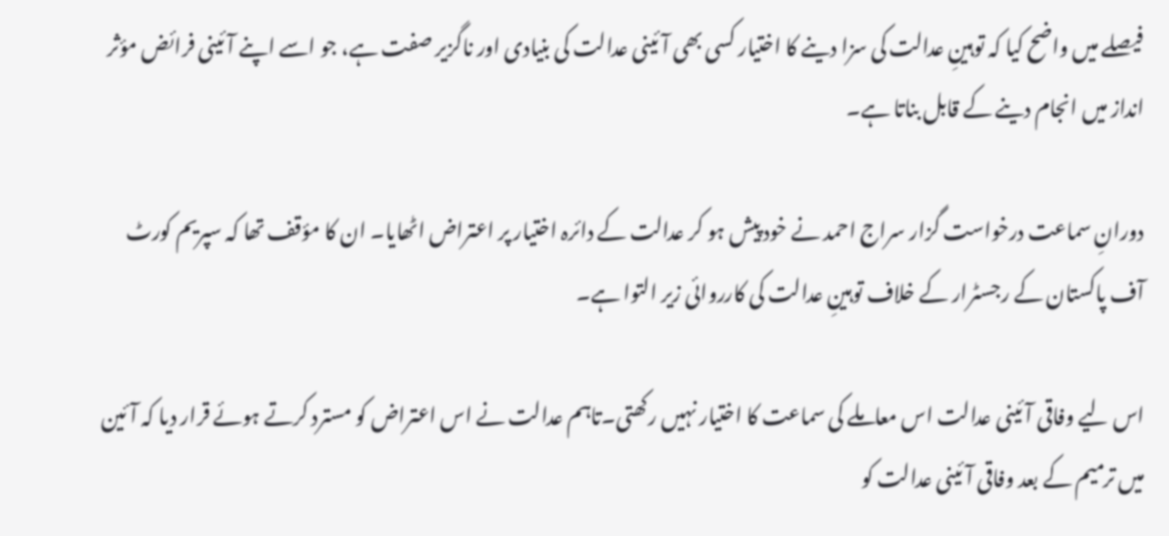فیصلے میں واضح کیا کہ توہینِ عدالت کی سزا دینے کا اختیار کسی بھی آئینی عدالت کی بنیادی اور ناگزیر صفت ہے، جو اسے اپنے آئینی فرائض مؤثر انداز میں انجام دینے کے قابل بناتا ہے۔

دورانِ سماعت درخواست گزار سراج احمد نے خود پیش ہو کر عدالت کے دائرہ اختیار پر اعتراض اٹھایا۔ ان کا مؤقف تھا کہ سپریم کورٹ آف پاکستان کے رجسٹرار کے خلاف توہینِ عدالت کی کارروائی زیر التوا ہے۔

اس لیے وفاقی آئینی عدالت اس معاملے کی سماعت کا اختیار نہیں رکھتی۔تاہم عدالت نے اس اعتراض کو مسترد کرتے ہوئے قرار دیا کہ آئین میں ترمیم کے بعد وفاقی آئینی عدالت کو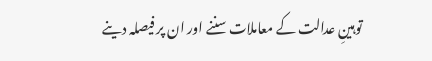توہینِ عدالت کے معاملات سننے اور ان پر فیصلہ دینے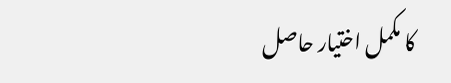کا مکمل اختیار حاصل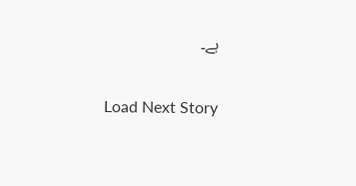ہے۔

Load Next Story